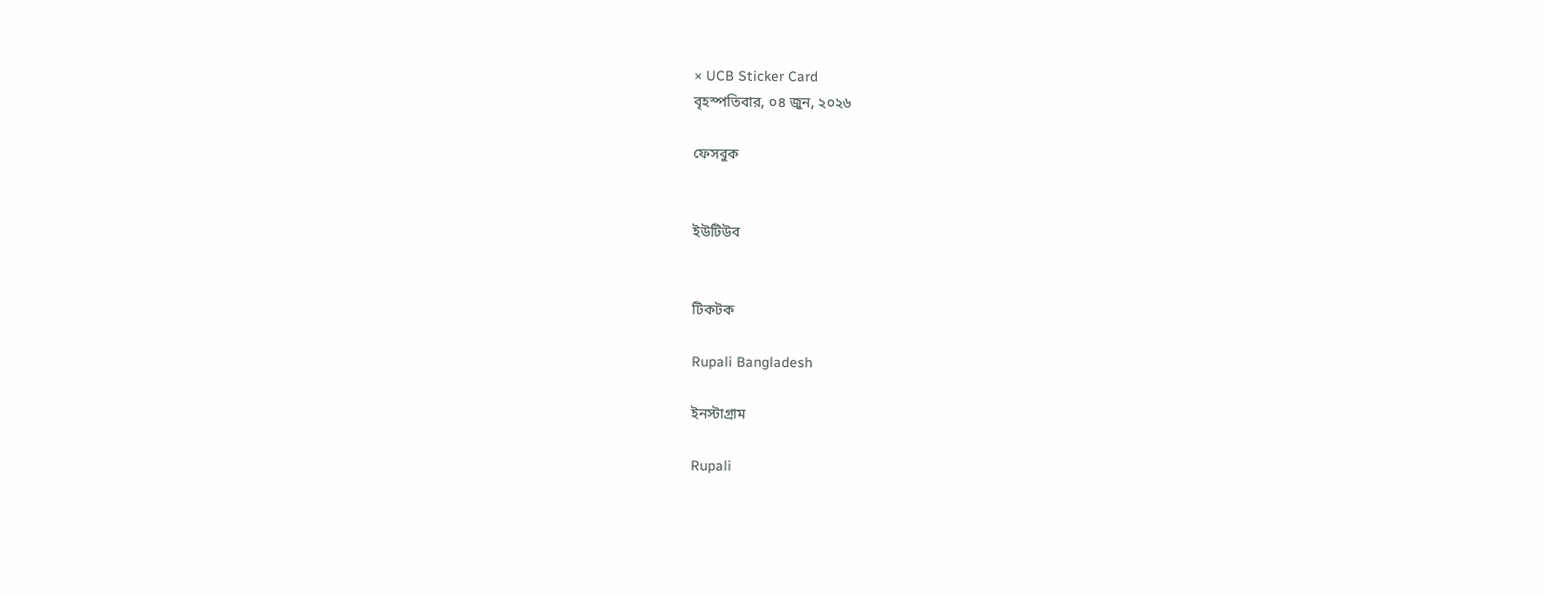× UCB Sticker Card
বৃহস্পতিবার, ০৪ জুন, ২০২৬

ফেসবুক


ইউটিউব


টিকটক

Rupali Bangladesh

ইনস্টাগ্রাম

Rupali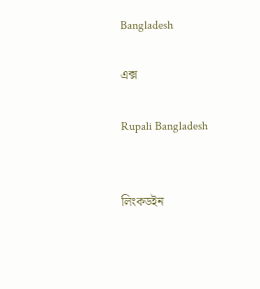Bangladesh

এক্স

Rupali Bangladesh


লিংকডইন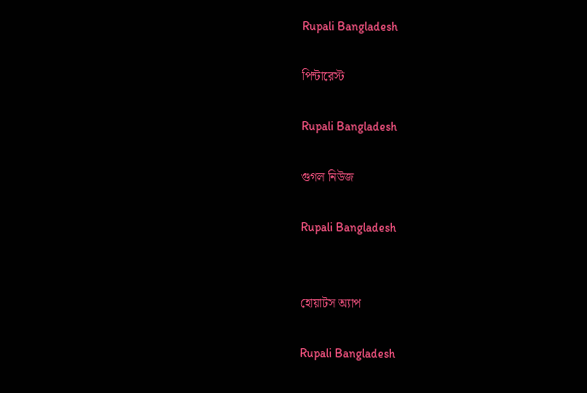Rupali Bangladesh

পিন্টারেস্ট

Rupali Bangladesh

গুগল নিউজ

Rupali Bangladesh


হোয়াটস অ্যাপ

Rupali Bangladesh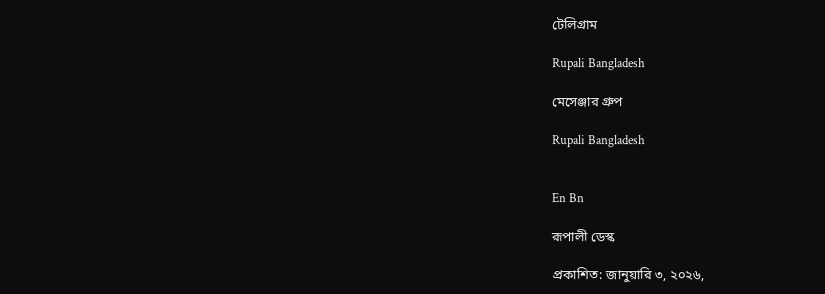টেলিগ্রাম

Rupali Bangladesh

মেসেঞ্জার গ্রুপ

Rupali Bangladesh


En Bn

রূপালী ডেস্ক

প্রকাশিত: জানুয়ারি ৩, ২০২৬,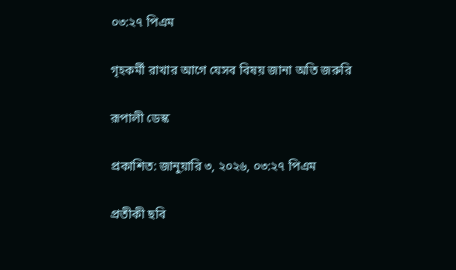০৩:২৭ পিএম

গৃহকর্মী রাখার আগে যেসব বিষয় জানা অতি জরুরি

রূপালী ডেস্ক

প্রকাশিত: জানুয়ারি ৩, ২০২৬, ০৩:২৭ পিএম

প্রতীকী ছবি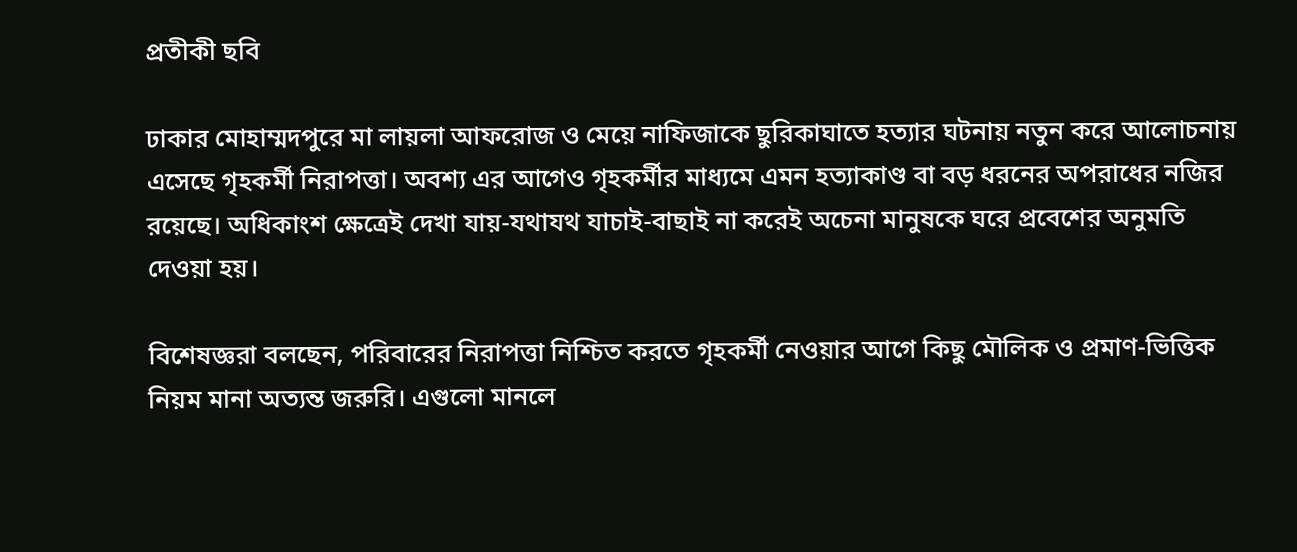প্রতীকী ছবি

ঢাকার মোহাম্মদপুরে মা লায়লা আফরোজ ও মেয়ে নাফিজাকে ছুরিকাঘাতে হত্যার ঘটনায় নতুন করে আলোচনায় এসেছে গৃহকর্মী নিরাপত্তা। অবশ্য এর আগেও গৃহকর্মীর মাধ্যমে এমন হত্যাকাণ্ড বা বড় ধরনের অপরাধের নজির রয়েছে। অধিকাংশ ক্ষেত্রেই দেখা যায়-যথাযথ যাচাই-বাছাই না করেই অচেনা মানুষকে ঘরে প্রবেশের অনুমতি দেওয়া হয়।

বিশেষজ্ঞরা বলছেন, পরিবারের নিরাপত্তা নিশ্চিত করতে গৃহকর্মী নেওয়ার আগে কিছু মৌলিক ও প্রমাণ-ভিত্তিক নিয়ম মানা অত্যন্ত জরুরি। এগুলো মানলে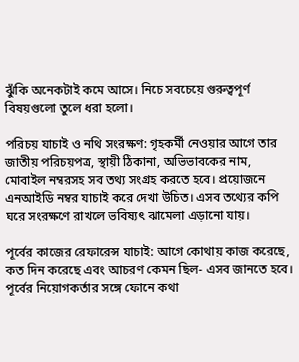ঝুঁকি অনেকটাই কমে আসে। নিচে সবচেয়ে গুরুত্বপূর্ণ বিষয়গুলো তুলে ধরা হলো।

পরিচয় যাচাই ও নথি সংরক্ষণ: গৃহকর্মী নেওয়ার আগে তার জাতীয় পরিচয়পত্র, স্থায়ী ঠিকানা, অভিভাবকের নাম, মোবাইল নম্বরসহ সব তথ্য সংগ্রহ করতে হবে। প্রয়োজনে এনআইডি নম্বর যাচাই করে দেখা উচিত। এসব তথ্যের কপি ঘরে সংরক্ষণে রাখলে ভবিষ্যৎ ঝামেলা এড়ানো যায়।

পূর্বের কাজের রেফারেন্স যাচাই: আগে কোথায় কাজ করেছে, কত দিন করেছে এবং আচরণ কেমন ছিল- এসব জানতে হবে। পূর্বের নিয়োগকর্তার সঙ্গে ফোনে কথা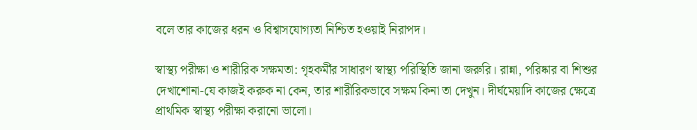বলে তার কাজের ধরন ও বিশ্বাসযোগ্যতা নিশ্চিত হওয়াই নিরাপদ।

স্বাস্থ্য পরীক্ষা ও শারীরিক সক্ষমতা: গৃহকর্মীর সাধারণ স্বাস্থ্য পরিস্থিতি জানা জরুরি। রান্না, পরিষ্কার বা শিশুর দেখাশোনা-যে কাজই করুক না কেন, তার শারীরিকভাবে সক্ষম কিনা তা দেখুন। দীর্ঘমেয়াদি কাজের ক্ষেত্রে প্রাথমিক স্বাস্থ্য পরীক্ষা করানো ভালো।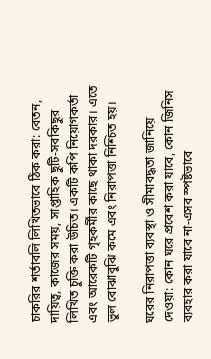চাকরির শর্তাবলি লিখিতভাবে ঠিক করা: বেতন, দায়িত্ব, কাজের সময়, সাপ্তাহিক ছুটি-সবকিছুর লিখিত চুক্তি করা উচিত। একটি কপি নিয়োগকর্তা এবং আরেকটি গৃহকর্মীর কাছে থাকা দরকার। এতে ভুল বোঝাবুঝি কমে এবং নিরাপত্তা নিশ্চিত হয়।

ঘরের নিরাপত্তা ব্যবস্থা ও সীমাবদ্ধতা জানিয়ে দেওয়া: কোন ঘরে প্রবেশ করা যাবে, কোন জিনিস ব্যবহার করা যাবে না-এসব স্পষ্টভাবে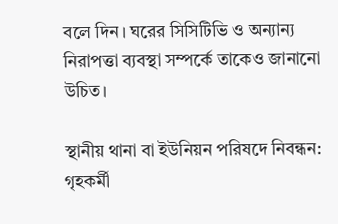বলে দিন। ঘরের সিসিটিভি ও অন্যান্য নিরাপত্তা ব্যবস্থা সম্পর্কে তাকেও জানানো উচিত।

স্থানীয় থানা বা ইউনিয়ন পরিষদে নিবন্ধন: গৃহকর্মী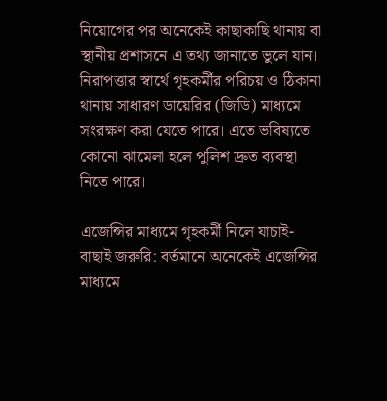নিয়োগের পর অনেকেই কাছাকাছি থানায় বা স্থানীয় প্রশাসনে এ তথ্য জানাতে ভুলে যান। নিরাপত্তার স্বার্থে গৃহকর্মীর পরিচয় ও ঠিকানা থানায় সাধারণ ডায়েরির (জিডি) মাধ্যমে সংরক্ষণ করা যেতে পারে। এতে ভবিষ্যতে কোনো ঝামেলা হলে পুলিশ দ্রুত ব্যবস্থা নিতে পারে।

এজেন্সির মাধ্যমে গৃহকর্মী নিলে যাচাই-বাছাই জরুরি: বর্তমানে অনেকেই এজেন্সির মাধ্যমে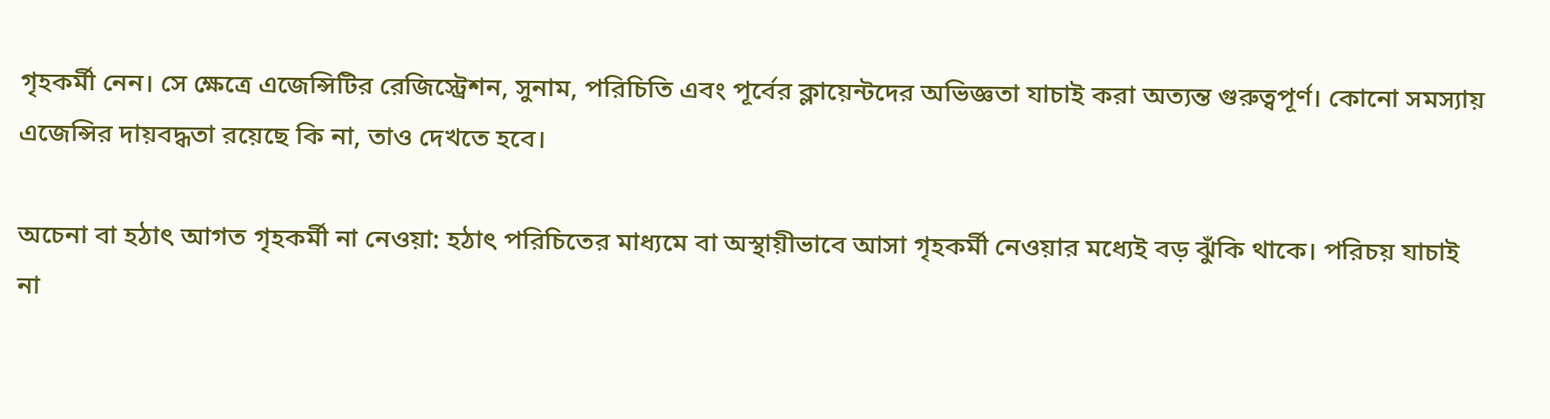গৃহকর্মী নেন। সে ক্ষেত্রে এজেন্সিটির রেজিস্ট্রেশন, সুনাম, পরিচিতি এবং পূর্বের ক্লায়েন্টদের অভিজ্ঞতা যাচাই করা অত্যন্ত গুরুত্বপূর্ণ। কোনো সমস্যায় এজেন্সির দায়বদ্ধতা রয়েছে কি না, তাও দেখতে হবে।

অচেনা বা হঠাৎ আগত গৃহকর্মী না নেওয়া: হঠাৎ পরিচিতের মাধ্যমে বা অস্থায়ীভাবে আসা গৃহকর্মী নেওয়ার মধ্যেই বড় ঝুঁকি থাকে। পরিচয় যাচাই না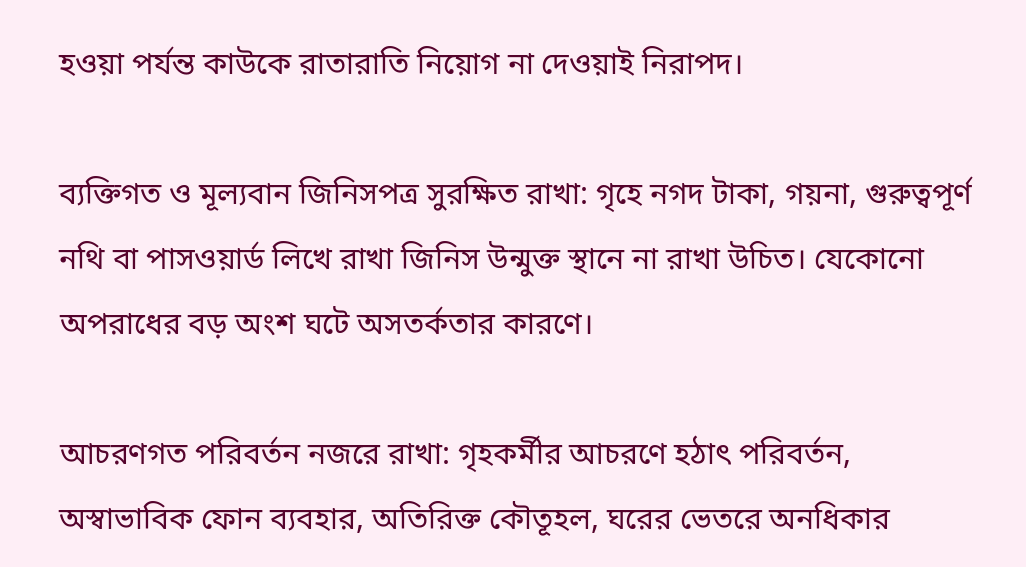হওয়া পর্যন্ত কাউকে রাতারাতি নিয়োগ না দেওয়াই নিরাপদ।

ব্যক্তিগত ও মূল্যবান জিনিসপত্র সুরক্ষিত রাখা: গৃহে নগদ টাকা, গয়না, গুরুত্বপূর্ণ নথি বা পাসওয়ার্ড লিখে রাখা জিনিস উন্মুক্ত স্থানে না রাখা উচিত। যেকোনো অপরাধের বড় অংশ ঘটে অসতর্কতার কারণে।

আচরণগত পরিবর্তন নজরে রাখা: গৃহকর্মীর আচরণে হঠাৎ পরিবর্তন, অস্বাভাবিক ফোন ব্যবহার, অতিরিক্ত কৌতূহল, ঘরের ভেতরে অনধিকার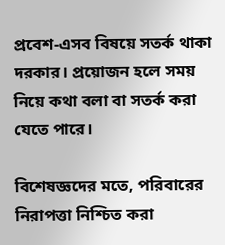প্রবেশ-এসব বিষয়ে সতর্ক থাকা দরকার। প্রয়োজন হলে সময় নিয়ে কথা বলা বা সতর্ক করা যেতে পারে।

বিশেষজ্ঞদের মতে, পরিবারের নিরাপত্তা নিশ্চিত করা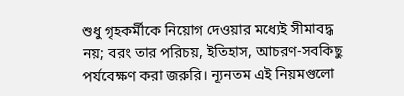শুধু গৃহকর্মীকে নিয়োগ দেওয়ার মধ্যেই সীমাবদ্ধ নয়; বরং তার পরিচয়, ইতিহাস, আচরণ-সবকিছু পর্যবেক্ষণ করা জরুরি। ন্যূনতম এই নিয়মগুলো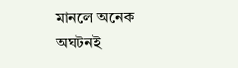মানলে অনেক অঘটনই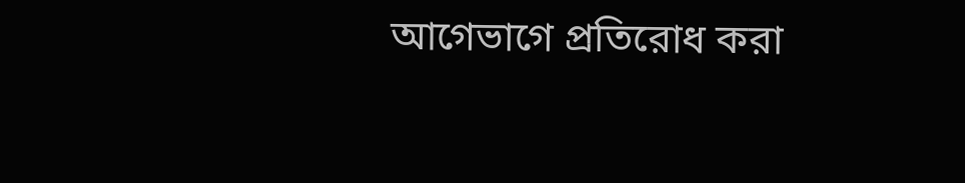আগেভাগে প্রতিরোধ করা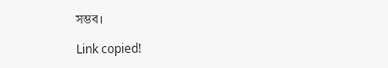সম্ভব।

Link copied!